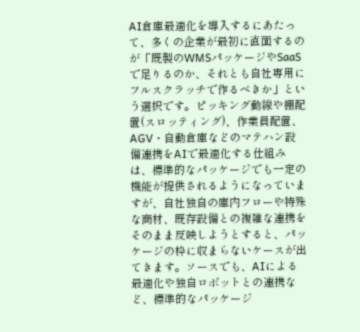AI倉庫最適化を導入するにあたって、多くの企業が最初に直面するのが「既製のWMSパッケージやSaaSで足りるのか、それとも自社専用にフルスクラッチで作るべきか」という選択です。ピッキング動線や棚配置(スロッティング)、作業員配置、AGV・自動倉庫などのマテハン設備連携をAIで最適化する仕組みは、標準的なパッケージでも一定の機能が提供されるようになっていますが、自社独自の庫内フローや特殊な商材、既存設備との複雑な連携をそのまま反映しようとすると、パッケージの枠に収まらないケースが出てきます。ソースでも、AIによる最適化や独自ロボットとの連携など、標準的なパッケージ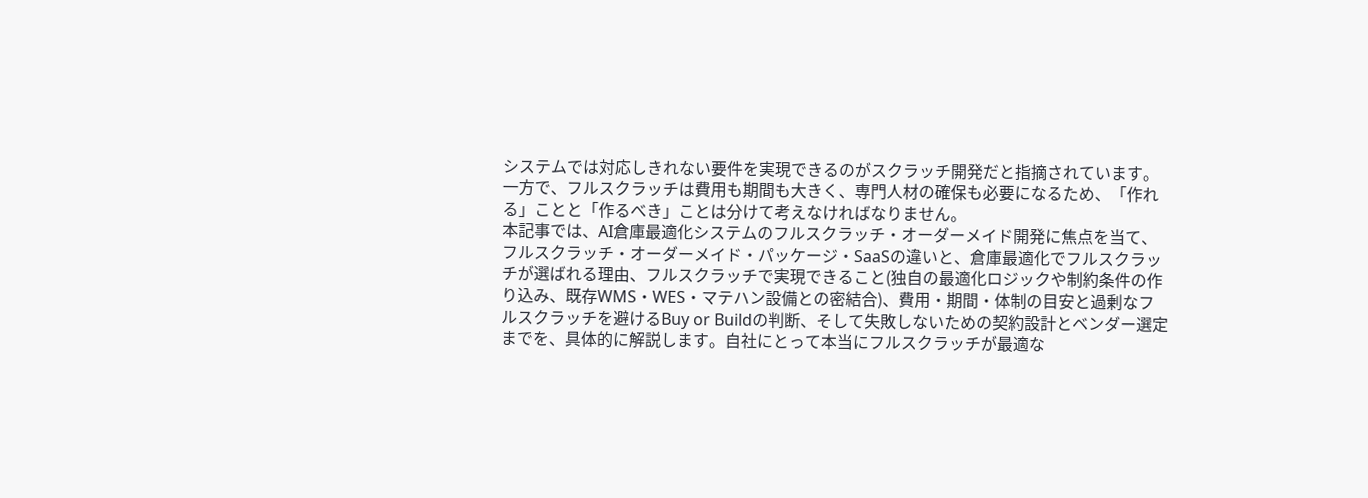システムでは対応しきれない要件を実現できるのがスクラッチ開発だと指摘されています。一方で、フルスクラッチは費用も期間も大きく、専門人材の確保も必要になるため、「作れる」ことと「作るべき」ことは分けて考えなければなりません。
本記事では、AI倉庫最適化システムのフルスクラッチ・オーダーメイド開発に焦点を当て、フルスクラッチ・オーダーメイド・パッケージ・SaaSの違いと、倉庫最適化でフルスクラッチが選ばれる理由、フルスクラッチで実現できること(独自の最適化ロジックや制約条件の作り込み、既存WMS・WES・マテハン設備との密結合)、費用・期間・体制の目安と過剰なフルスクラッチを避けるBuy or Buildの判断、そして失敗しないための契約設計とベンダー選定までを、具体的に解説します。自社にとって本当にフルスクラッチが最適な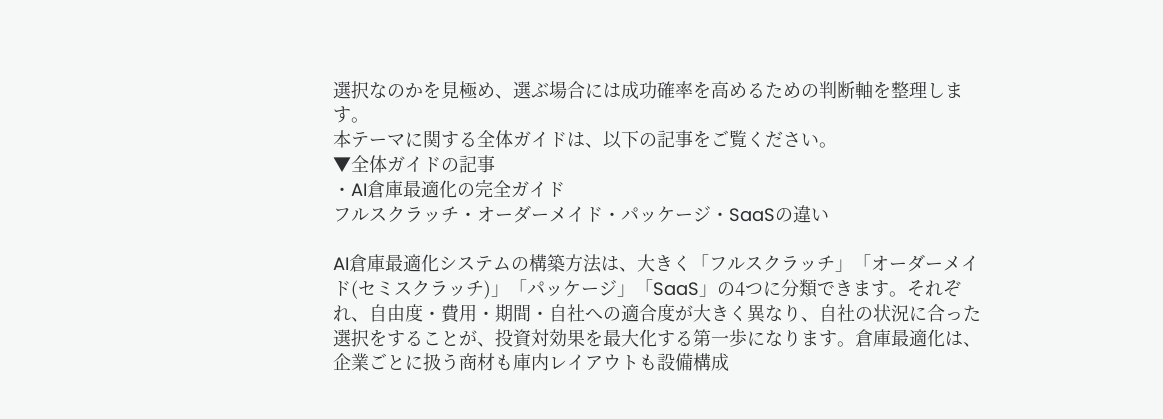選択なのかを見極め、選ぶ場合には成功確率を高めるための判断軸を整理します。
本テーマに関する全体ガイドは、以下の記事をご覧ください。
▼全体ガイドの記事
・AI倉庫最適化の完全ガイド
フルスクラッチ・オーダーメイド・パッケージ・SaaSの違い

AI倉庫最適化システムの構築方法は、大きく「フルスクラッチ」「オーダーメイド(セミスクラッチ)」「パッケージ」「SaaS」の4つに分類できます。それぞれ、自由度・費用・期間・自社への適合度が大きく異なり、自社の状況に合った選択をすることが、投資対効果を最大化する第一歩になります。倉庫最適化は、企業ごとに扱う商材も庫内レイアウトも設備構成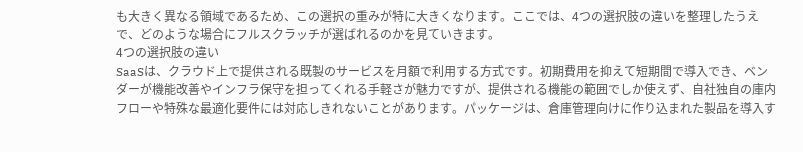も大きく異なる領域であるため、この選択の重みが特に大きくなります。ここでは、4つの選択肢の違いを整理したうえで、どのような場合にフルスクラッチが選ばれるのかを見ていきます。
4つの選択肢の違い
SaaSは、クラウド上で提供される既製のサービスを月額で利用する方式です。初期費用を抑えて短期間で導入でき、ベンダーが機能改善やインフラ保守を担ってくれる手軽さが魅力ですが、提供される機能の範囲でしか使えず、自社独自の庫内フローや特殊な最適化要件には対応しきれないことがあります。パッケージは、倉庫管理向けに作り込まれた製品を導入す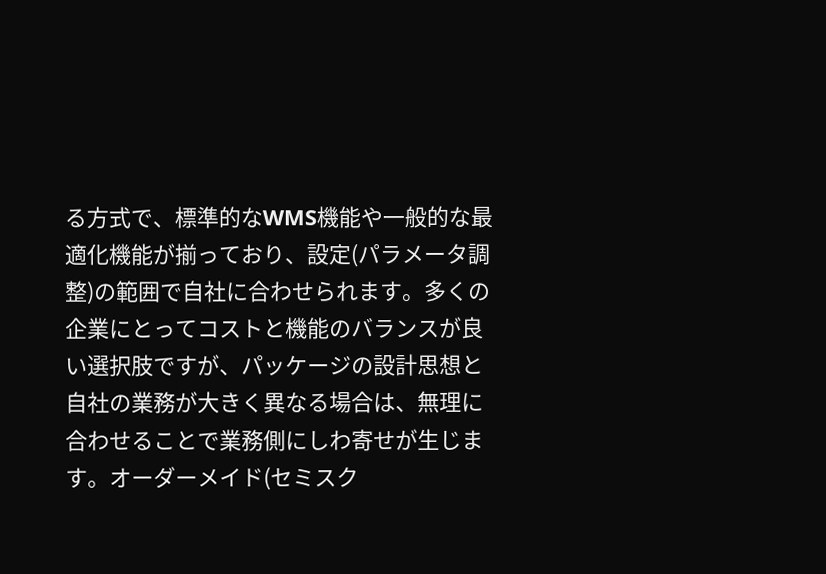る方式で、標準的なWMS機能や一般的な最適化機能が揃っており、設定(パラメータ調整)の範囲で自社に合わせられます。多くの企業にとってコストと機能のバランスが良い選択肢ですが、パッケージの設計思想と自社の業務が大きく異なる場合は、無理に合わせることで業務側にしわ寄せが生じます。オーダーメイド(セミスク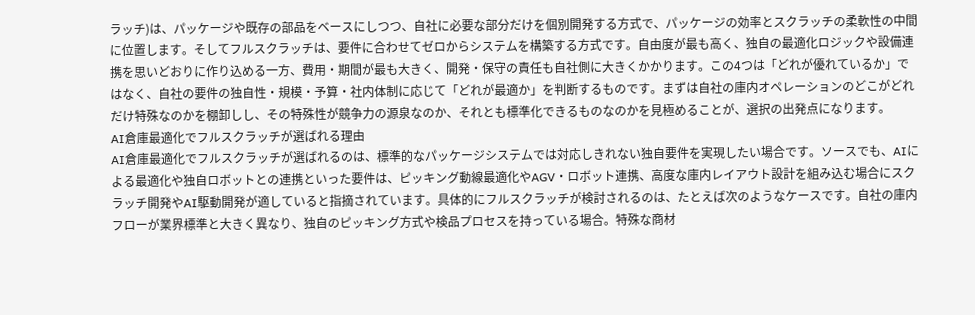ラッチ)は、パッケージや既存の部品をベースにしつつ、自社に必要な部分だけを個別開発する方式で、パッケージの効率とスクラッチの柔軟性の中間に位置します。そしてフルスクラッチは、要件に合わせてゼロからシステムを構築する方式です。自由度が最も高く、独自の最適化ロジックや設備連携を思いどおりに作り込める一方、費用・期間が最も大きく、開発・保守の責任も自社側に大きくかかります。この4つは「どれが優れているか」ではなく、自社の要件の独自性・規模・予算・社内体制に応じて「どれが最適か」を判断するものです。まずは自社の庫内オペレーションのどこがどれだけ特殊なのかを棚卸しし、その特殊性が競争力の源泉なのか、それとも標準化できるものなのかを見極めることが、選択の出発点になります。
AI倉庫最適化でフルスクラッチが選ばれる理由
AI倉庫最適化でフルスクラッチが選ばれるのは、標準的なパッケージシステムでは対応しきれない独自要件を実現したい場合です。ソースでも、AIによる最適化や独自ロボットとの連携といった要件は、ピッキング動線最適化やAGV・ロボット連携、高度な庫内レイアウト設計を組み込む場合にスクラッチ開発やAI駆動開発が適していると指摘されています。具体的にフルスクラッチが検討されるのは、たとえば次のようなケースです。自社の庫内フローが業界標準と大きく異なり、独自のピッキング方式や検品プロセスを持っている場合。特殊な商材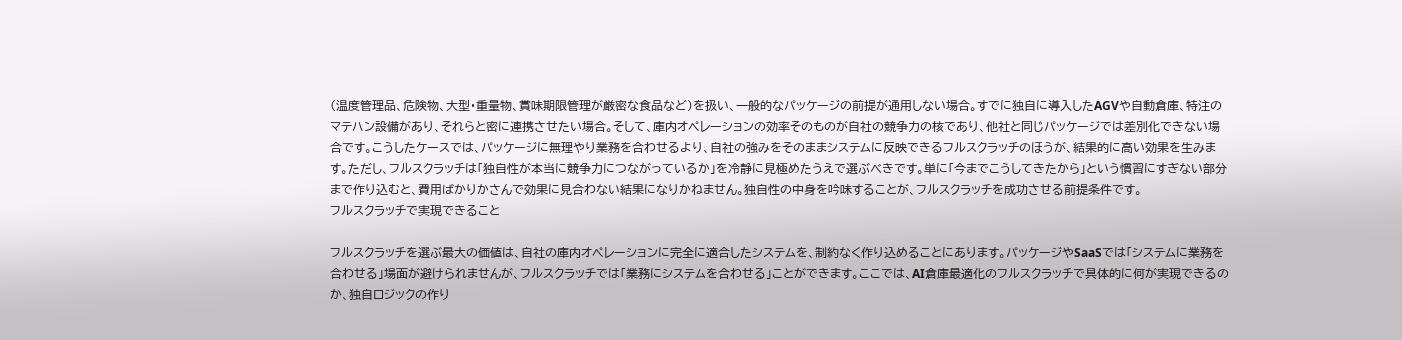(温度管理品、危険物、大型・重量物、賞味期限管理が厳密な食品など)を扱い、一般的なパッケージの前提が通用しない場合。すでに独自に導入したAGVや自動倉庫、特注のマテハン設備があり、それらと密に連携させたい場合。そして、庫内オペレーションの効率そのものが自社の競争力の核であり、他社と同じパッケージでは差別化できない場合です。こうしたケースでは、パッケージに無理やり業務を合わせるより、自社の強みをそのままシステムに反映できるフルスクラッチのほうが、結果的に高い効果を生みます。ただし、フルスクラッチは「独自性が本当に競争力につながっているか」を冷静に見極めたうえで選ぶべきです。単に「今までこうしてきたから」という慣習にすぎない部分まで作り込むと、費用ばかりかさんで効果に見合わない結果になりかねません。独自性の中身を吟味することが、フルスクラッチを成功させる前提条件です。
フルスクラッチで実現できること

フルスクラッチを選ぶ最大の価値は、自社の庫内オペレーションに完全に適合したシステムを、制約なく作り込めることにあります。パッケージやSaaSでは「システムに業務を合わせる」場面が避けられませんが、フルスクラッチでは「業務にシステムを合わせる」ことができます。ここでは、AI倉庫最適化のフルスクラッチで具体的に何が実現できるのか、独自ロジックの作り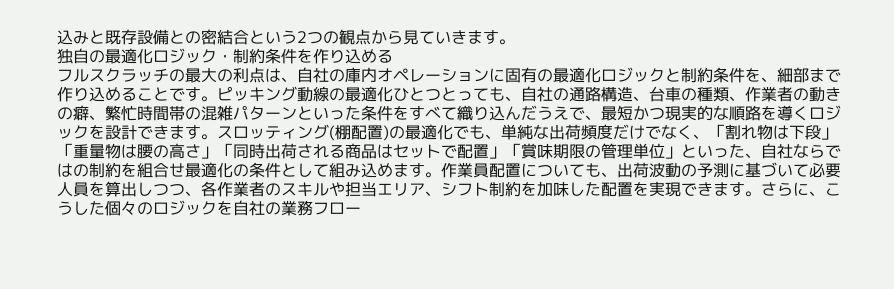込みと既存設備との密結合という2つの観点から見ていきます。
独自の最適化ロジック・制約条件を作り込める
フルスクラッチの最大の利点は、自社の庫内オペレーションに固有の最適化ロジックと制約条件を、細部まで作り込めることです。ピッキング動線の最適化ひとつとっても、自社の通路構造、台車の種類、作業者の動きの癖、繁忙時間帯の混雑パターンといった条件をすべて織り込んだうえで、最短かつ現実的な順路を導くロジックを設計できます。スロッティング(棚配置)の最適化でも、単純な出荷頻度だけでなく、「割れ物は下段」「重量物は腰の高さ」「同時出荷される商品はセットで配置」「賞味期限の管理単位」といった、自社ならではの制約を組合せ最適化の条件として組み込めます。作業員配置についても、出荷波動の予測に基づいて必要人員を算出しつつ、各作業者のスキルや担当エリア、シフト制約を加味した配置を実現できます。さらに、こうした個々のロジックを自社の業務フロー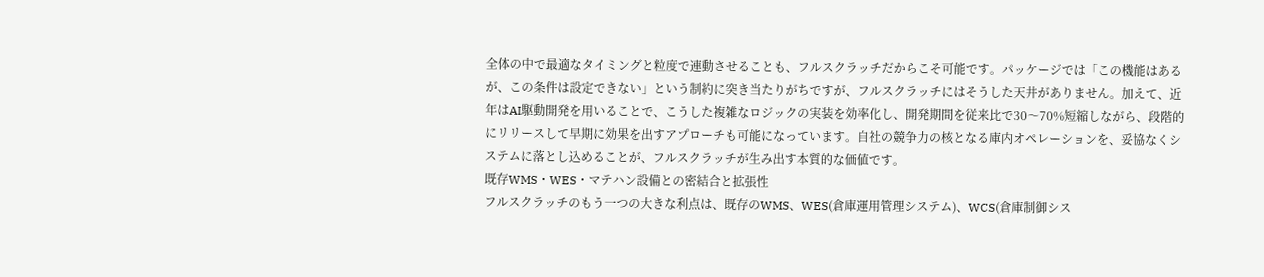全体の中で最適なタイミングと粒度で連動させることも、フルスクラッチだからこそ可能です。パッケージでは「この機能はあるが、この条件は設定できない」という制約に突き当たりがちですが、フルスクラッチにはそうした天井がありません。加えて、近年はAI駆動開発を用いることで、こうした複雑なロジックの実装を効率化し、開発期間を従来比で30〜70%短縮しながら、段階的にリリースして早期に効果を出すアプローチも可能になっています。自社の競争力の核となる庫内オペレーションを、妥協なくシステムに落とし込めることが、フルスクラッチが生み出す本質的な価値です。
既存WMS・WES・マテハン設備との密結合と拡張性
フルスクラッチのもう一つの大きな利点は、既存のWMS、WES(倉庫運用管理システム)、WCS(倉庫制御シス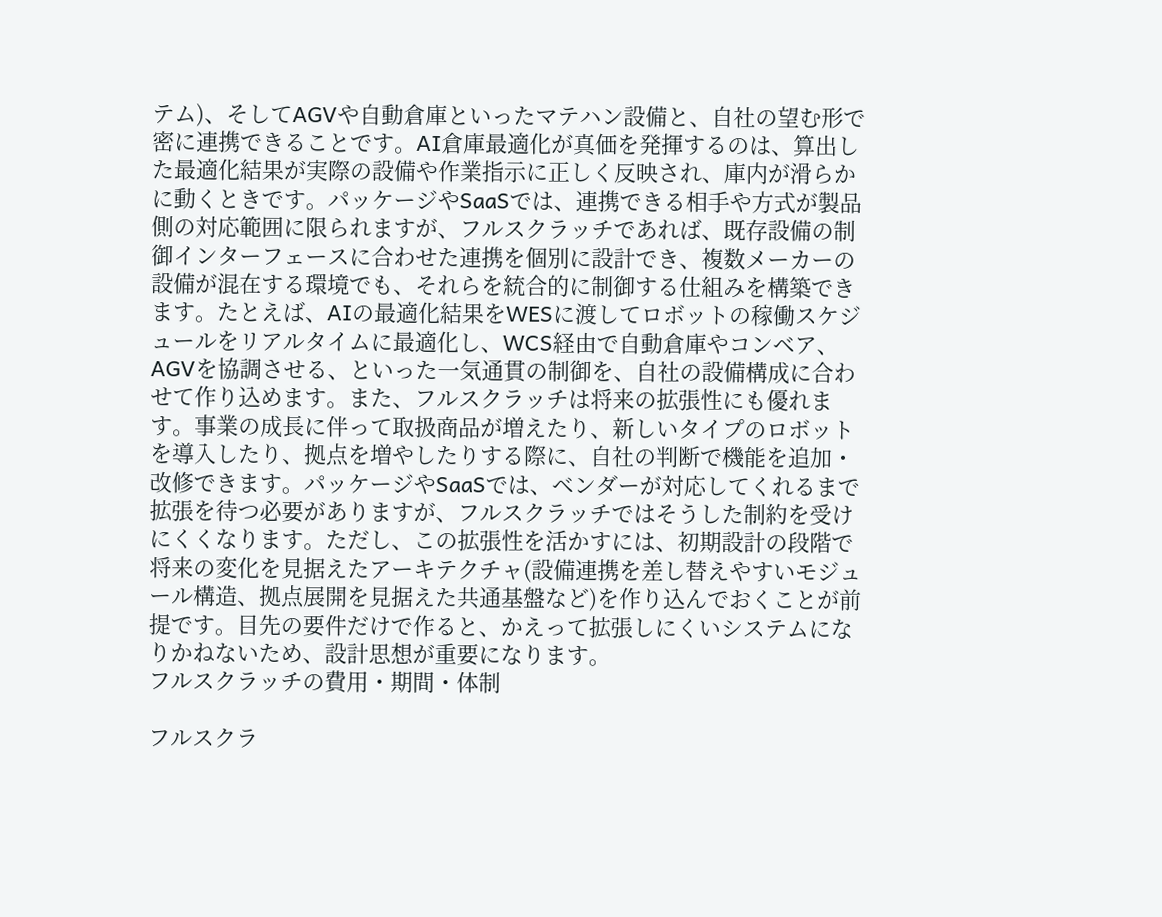テム)、そしてAGVや自動倉庫といったマテハン設備と、自社の望む形で密に連携できることです。AI倉庫最適化が真価を発揮するのは、算出した最適化結果が実際の設備や作業指示に正しく反映され、庫内が滑らかに動くときです。パッケージやSaaSでは、連携できる相手や方式が製品側の対応範囲に限られますが、フルスクラッチであれば、既存設備の制御インターフェースに合わせた連携を個別に設計でき、複数メーカーの設備が混在する環境でも、それらを統合的に制御する仕組みを構築できます。たとえば、AIの最適化結果をWESに渡してロボットの稼働スケジュールをリアルタイムに最適化し、WCS経由で自動倉庫やコンベア、AGVを協調させる、といった一気通貫の制御を、自社の設備構成に合わせて作り込めます。また、フルスクラッチは将来の拡張性にも優れます。事業の成長に伴って取扱商品が増えたり、新しいタイプのロボットを導入したり、拠点を増やしたりする際に、自社の判断で機能を追加・改修できます。パッケージやSaaSでは、ベンダーが対応してくれるまで拡張を待つ必要がありますが、フルスクラッチではそうした制約を受けにくくなります。ただし、この拡張性を活かすには、初期設計の段階で将来の変化を見据えたアーキテクチャ(設備連携を差し替えやすいモジュール構造、拠点展開を見据えた共通基盤など)を作り込んでおくことが前提です。目先の要件だけで作ると、かえって拡張しにくいシステムになりかねないため、設計思想が重要になります。
フルスクラッチの費用・期間・体制

フルスクラ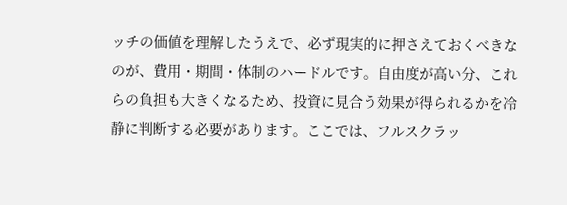ッチの価値を理解したうえで、必ず現実的に押さえておくべきなのが、費用・期間・体制のハードルです。自由度が高い分、これらの負担も大きくなるため、投資に見合う効果が得られるかを冷静に判断する必要があります。ここでは、フルスクラッ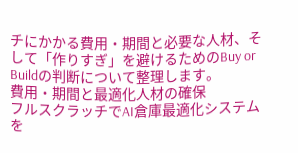チにかかる費用・期間と必要な人材、そして「作りすぎ」を避けるためのBuy or Buildの判断について整理します。
費用・期間と最適化人材の確保
フルスクラッチでAI倉庫最適化システムを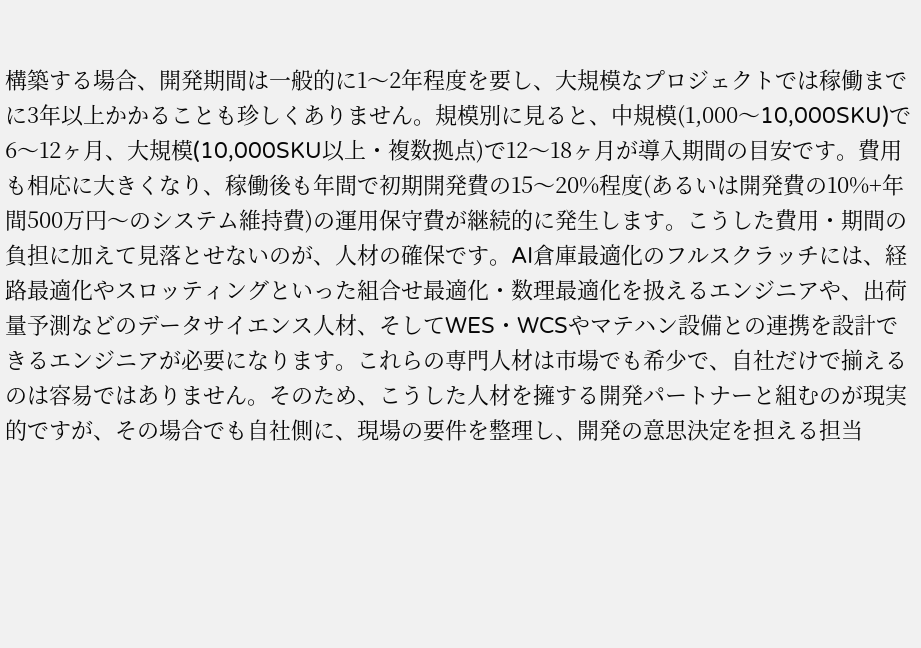構築する場合、開発期間は一般的に1〜2年程度を要し、大規模なプロジェクトでは稼働までに3年以上かかることも珍しくありません。規模別に見ると、中規模(1,000〜10,000SKU)で6〜12ヶ月、大規模(10,000SKU以上・複数拠点)で12〜18ヶ月が導入期間の目安です。費用も相応に大きくなり、稼働後も年間で初期開発費の15〜20%程度(あるいは開発費の10%+年間500万円〜のシステム維持費)の運用保守費が継続的に発生します。こうした費用・期間の負担に加えて見落とせないのが、人材の確保です。AI倉庫最適化のフルスクラッチには、経路最適化やスロッティングといった組合せ最適化・数理最適化を扱えるエンジニアや、出荷量予測などのデータサイエンス人材、そしてWES・WCSやマテハン設備との連携を設計できるエンジニアが必要になります。これらの専門人材は市場でも希少で、自社だけで揃えるのは容易ではありません。そのため、こうした人材を擁する開発パートナーと組むのが現実的ですが、その場合でも自社側に、現場の要件を整理し、開発の意思決定を担える担当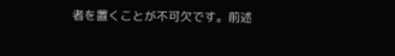者を置くことが不可欠です。前述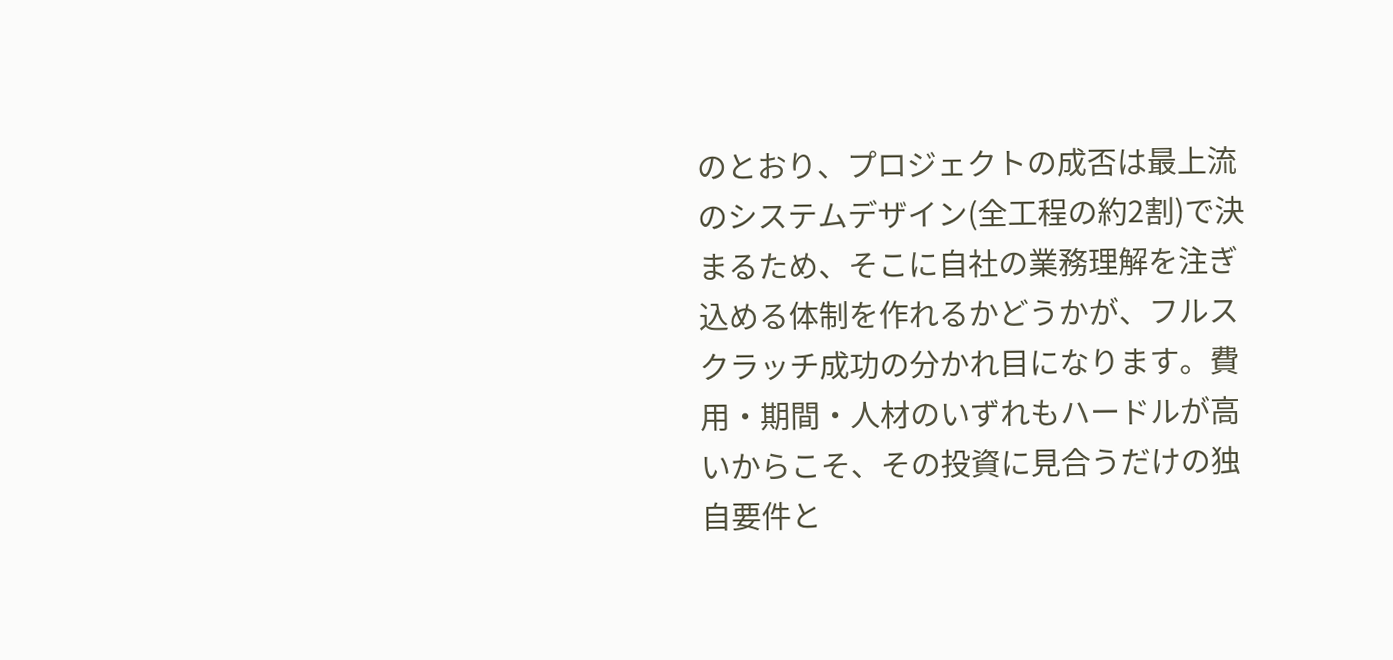のとおり、プロジェクトの成否は最上流のシステムデザイン(全工程の約2割)で決まるため、そこに自社の業務理解を注ぎ込める体制を作れるかどうかが、フルスクラッチ成功の分かれ目になります。費用・期間・人材のいずれもハードルが高いからこそ、その投資に見合うだけの独自要件と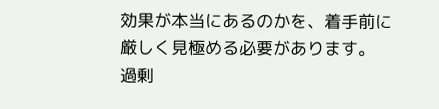効果が本当にあるのかを、着手前に厳しく見極める必要があります。
過剰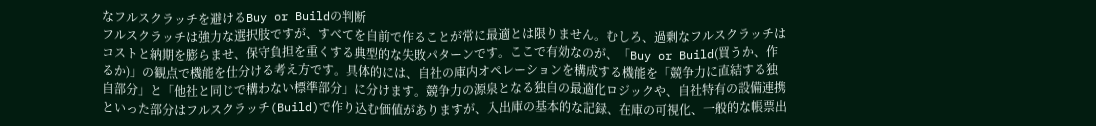なフルスクラッチを避けるBuy or Buildの判断
フルスクラッチは強力な選択肢ですが、すべてを自前で作ることが常に最適とは限りません。むしろ、過剰なフルスクラッチはコストと納期を膨らませ、保守負担を重くする典型的な失敗パターンです。ここで有効なのが、「Buy or Build(買うか、作るか)」の観点で機能を仕分ける考え方です。具体的には、自社の庫内オペレーションを構成する機能を「競争力に直結する独自部分」と「他社と同じで構わない標準部分」に分けます。競争力の源泉となる独自の最適化ロジックや、自社特有の設備連携といった部分はフルスクラッチ(Build)で作り込む価値がありますが、入出庫の基本的な記録、在庫の可視化、一般的な帳票出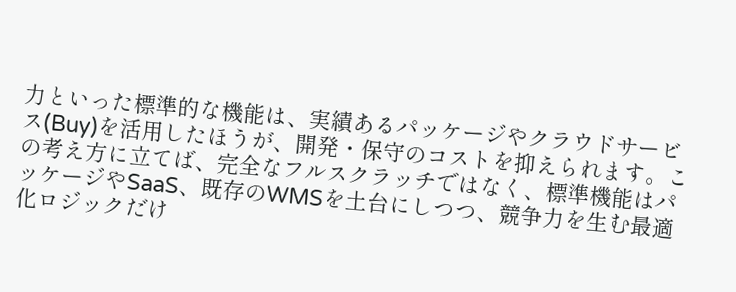力といった標準的な機能は、実績あるパッケージやクラウドサービス(Buy)を活用したほうが、開発・保守のコストを抑えられます。この考え方に立てば、完全なフルスクラッチではなく、標準機能はパッケージやSaaS、既存のWMSを土台にしつつ、競争力を生む最適化ロジックだけ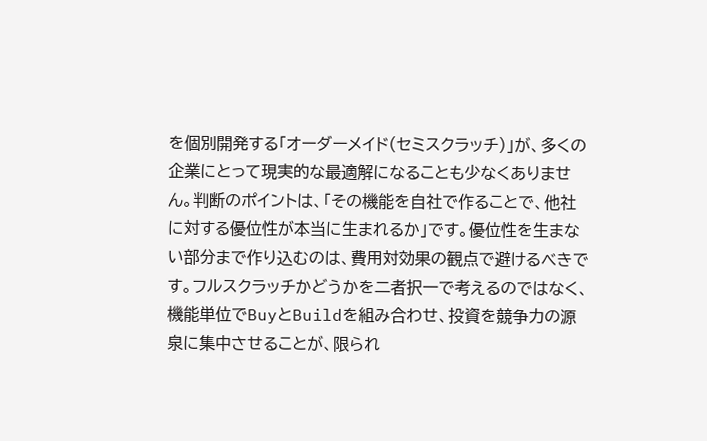を個別開発する「オーダーメイド(セミスクラッチ)」が、多くの企業にとって現実的な最適解になることも少なくありません。判断のポイントは、「その機能を自社で作ることで、他社に対する優位性が本当に生まれるか」です。優位性を生まない部分まで作り込むのは、費用対効果の観点で避けるべきです。フルスクラッチかどうかを二者択一で考えるのではなく、機能単位でBuyとBuildを組み合わせ、投資を競争力の源泉に集中させることが、限られ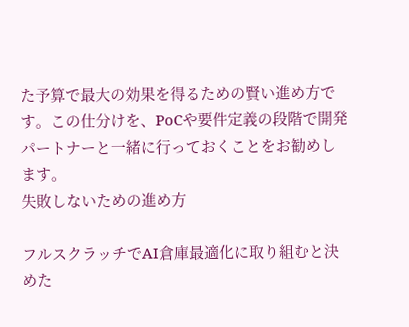た予算で最大の効果を得るための賢い進め方です。この仕分けを、PoCや要件定義の段階で開発パートナーと一緒に行っておくことをお勧めします。
失敗しないための進め方

フルスクラッチでAI倉庫最適化に取り組むと決めた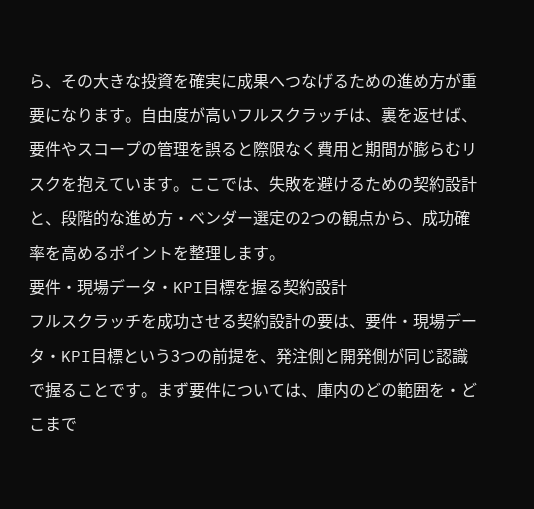ら、その大きな投資を確実に成果へつなげるための進め方が重要になります。自由度が高いフルスクラッチは、裏を返せば、要件やスコープの管理を誤ると際限なく費用と期間が膨らむリスクを抱えています。ここでは、失敗を避けるための契約設計と、段階的な進め方・ベンダー選定の2つの観点から、成功確率を高めるポイントを整理します。
要件・現場データ・KPI目標を握る契約設計
フルスクラッチを成功させる契約設計の要は、要件・現場データ・KPI目標という3つの前提を、発注側と開発側が同じ認識で握ることです。まず要件については、庫内のどの範囲を・どこまで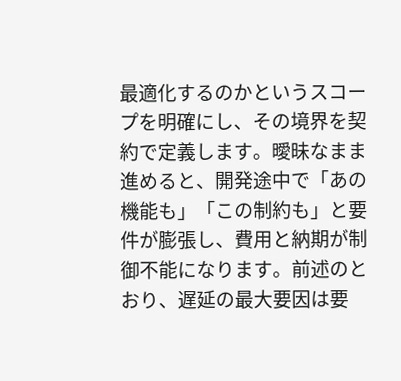最適化するのかというスコープを明確にし、その境界を契約で定義します。曖昧なまま進めると、開発途中で「あの機能も」「この制約も」と要件が膨張し、費用と納期が制御不能になります。前述のとおり、遅延の最大要因は要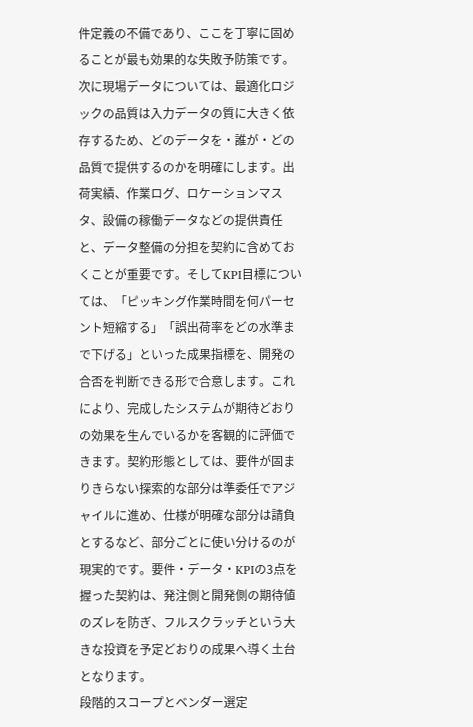件定義の不備であり、ここを丁寧に固めることが最も効果的な失敗予防策です。次に現場データについては、最適化ロジックの品質は入力データの質に大きく依存するため、どのデータを・誰が・どの品質で提供するのかを明確にします。出荷実績、作業ログ、ロケーションマスタ、設備の稼働データなどの提供責任と、データ整備の分担を契約に含めておくことが重要です。そしてKPI目標については、「ピッキング作業時間を何パーセント短縮する」「誤出荷率をどの水準まで下げる」といった成果指標を、開発の合否を判断できる形で合意します。これにより、完成したシステムが期待どおりの効果を生んでいるかを客観的に評価できます。契約形態としては、要件が固まりきらない探索的な部分は準委任でアジャイルに進め、仕様が明確な部分は請負とするなど、部分ごとに使い分けるのが現実的です。要件・データ・KPIの3点を握った契約は、発注側と開発側の期待値のズレを防ぎ、フルスクラッチという大きな投資を予定どおりの成果へ導く土台となります。
段階的スコープとベンダー選定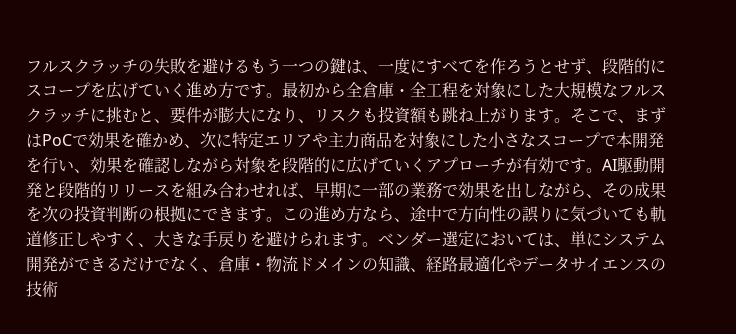フルスクラッチの失敗を避けるもう一つの鍵は、一度にすべてを作ろうとせず、段階的にスコープを広げていく進め方です。最初から全倉庫・全工程を対象にした大規模なフルスクラッチに挑むと、要件が膨大になり、リスクも投資額も跳ね上がります。そこで、まずはPoCで効果を確かめ、次に特定エリアや主力商品を対象にした小さなスコープで本開発を行い、効果を確認しながら対象を段階的に広げていくアプローチが有効です。AI駆動開発と段階的リリースを組み合わせれば、早期に一部の業務で効果を出しながら、その成果を次の投資判断の根拠にできます。この進め方なら、途中で方向性の誤りに気づいても軌道修正しやすく、大きな手戻りを避けられます。ベンダー選定においては、単にシステム開発ができるだけでなく、倉庫・物流ドメインの知識、経路最適化やデータサイエンスの技術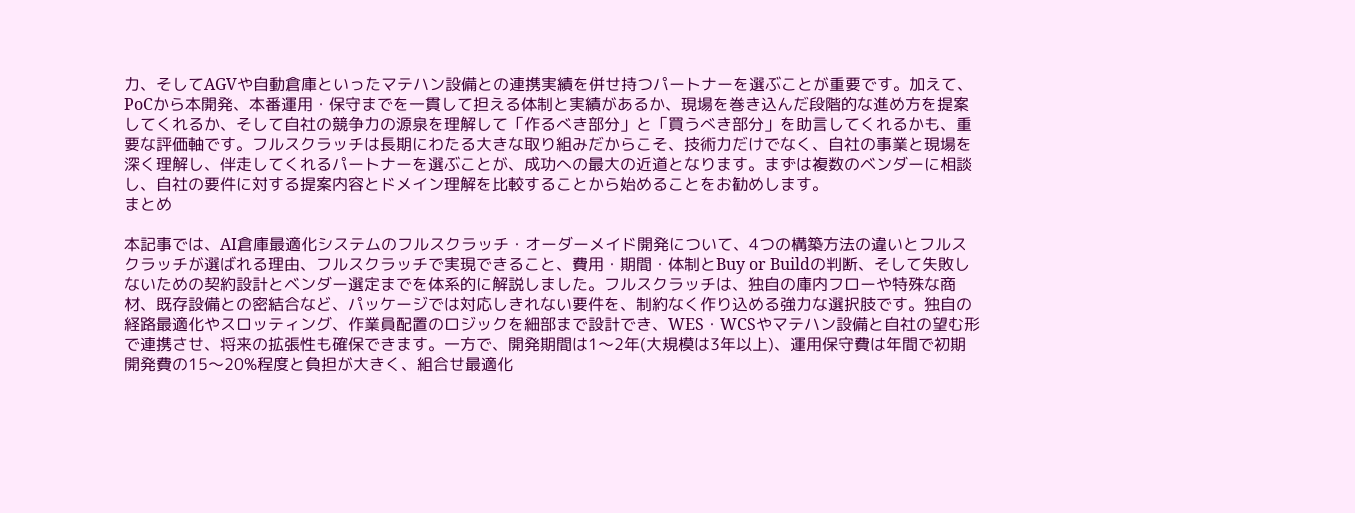力、そしてAGVや自動倉庫といったマテハン設備との連携実績を併せ持つパートナーを選ぶことが重要です。加えて、PoCから本開発、本番運用・保守までを一貫して担える体制と実績があるか、現場を巻き込んだ段階的な進め方を提案してくれるか、そして自社の競争力の源泉を理解して「作るべき部分」と「買うべき部分」を助言してくれるかも、重要な評価軸です。フルスクラッチは長期にわたる大きな取り組みだからこそ、技術力だけでなく、自社の事業と現場を深く理解し、伴走してくれるパートナーを選ぶことが、成功への最大の近道となります。まずは複数のベンダーに相談し、自社の要件に対する提案内容とドメイン理解を比較することから始めることをお勧めします。
まとめ

本記事では、AI倉庫最適化システムのフルスクラッチ・オーダーメイド開発について、4つの構築方法の違いとフルスクラッチが選ばれる理由、フルスクラッチで実現できること、費用・期間・体制とBuy or Buildの判断、そして失敗しないための契約設計とベンダー選定までを体系的に解説しました。フルスクラッチは、独自の庫内フローや特殊な商材、既存設備との密結合など、パッケージでは対応しきれない要件を、制約なく作り込める強力な選択肢です。独自の経路最適化やスロッティング、作業員配置のロジックを細部まで設計でき、WES・WCSやマテハン設備と自社の望む形で連携させ、将来の拡張性も確保できます。一方で、開発期間は1〜2年(大規模は3年以上)、運用保守費は年間で初期開発費の15〜20%程度と負担が大きく、組合せ最適化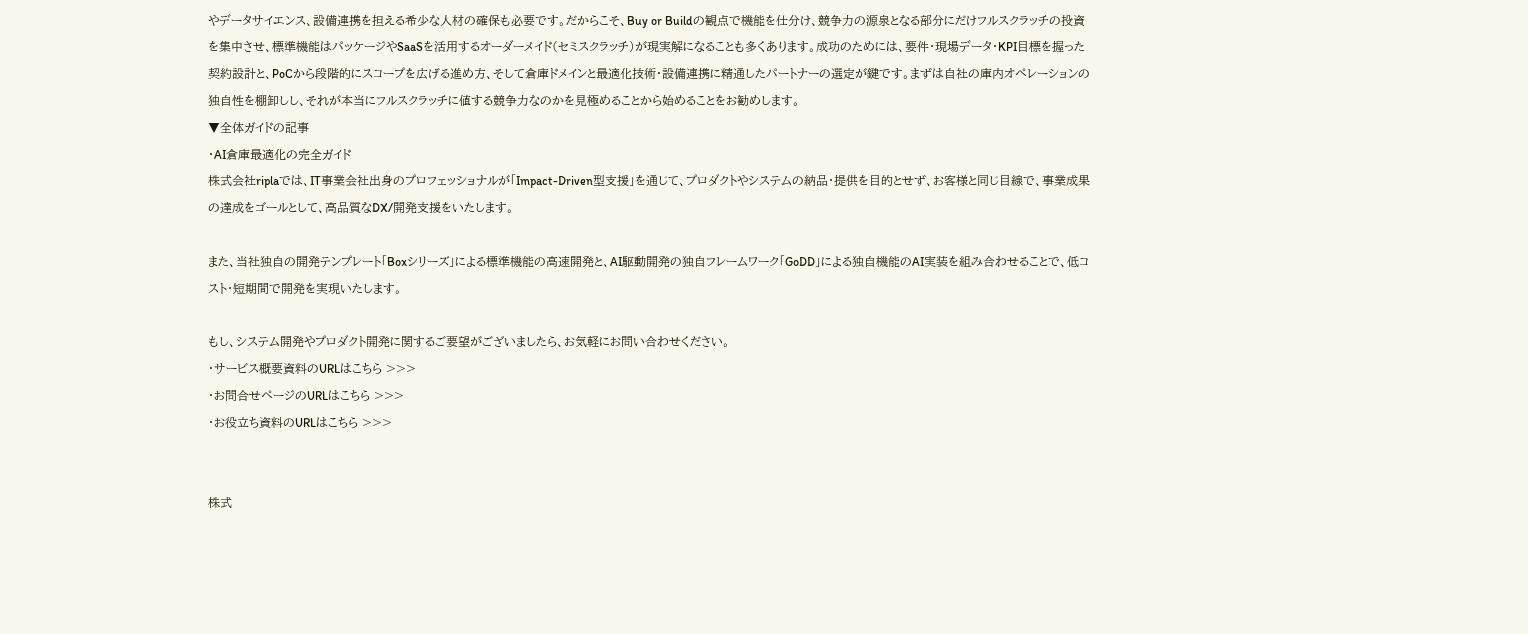やデータサイエンス、設備連携を担える希少な人材の確保も必要です。だからこそ、Buy or Buildの観点で機能を仕分け、競争力の源泉となる部分にだけフルスクラッチの投資を集中させ、標準機能はパッケージやSaaSを活用するオーダーメイド(セミスクラッチ)が現実解になることも多くあります。成功のためには、要件・現場データ・KPI目標を握った契約設計と、PoCから段階的にスコープを広げる進め方、そして倉庫ドメインと最適化技術・設備連携に精通したパートナーの選定が鍵です。まずは自社の庫内オペレーションの独自性を棚卸しし、それが本当にフルスクラッチに値する競争力なのかを見極めることから始めることをお勧めします。
▼全体ガイドの記事
・AI倉庫最適化の完全ガイド
株式会社riplaでは、IT事業会社出身のプロフェッショナルが「Impact-Driven型支援」を通じて、プロダクトやシステムの納品・提供を目的とせず、お客様と同じ目線で、事業成果の達成をゴールとして、高品質なDX/開発支援をいたします。

また、当社独自の開発テンプレート「Boxシリーズ」による標準機能の高速開発と、AI駆動開発の独自フレームワーク「GoDD」による独自機能のAI実装を組み合わせることで、低コスト・短期間で開発を実現いたします。

もし、システム開発やプロダクト開発に関するご要望がございましたら、お気軽にお問い合わせください。
・サービス概要資料のURLはこちら >>>
・お問合せページのURLはこちら >>>
・お役立ち資料のURLはこちら >>>


株式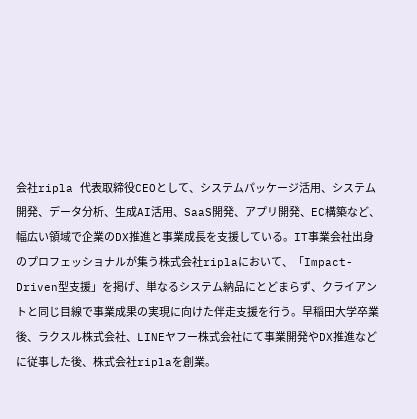会社ripla 代表取締役CEOとして、システムパッケージ活用、システム開発、データ分析、生成AI活用、SaaS開発、アプリ開発、EC構築など、幅広い領域で企業のDX推進と事業成長を支援している。IT事業会社出身のプロフェッショナルが集う株式会社riplaにおいて、「Impact-Driven型支援」を掲げ、単なるシステム納品にとどまらず、クライアントと同じ目線で事業成果の実現に向けた伴走支援を行う。早稲田大学卒業後、ラクスル株式会社、LINEヤフー株式会社にて事業開発やDX推進などに従事した後、株式会社riplaを創業。